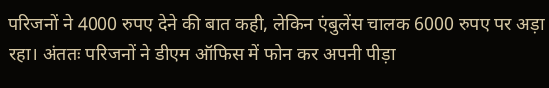परिजनों ने 4000 रुपए देने की बात कही, लेकिन एंबुलेंस चालक 6000 रुपए पर अड़ा रहा। अंततः परिजनों ने डीएम ऑफिस में फोन कर अपनी पीड़ा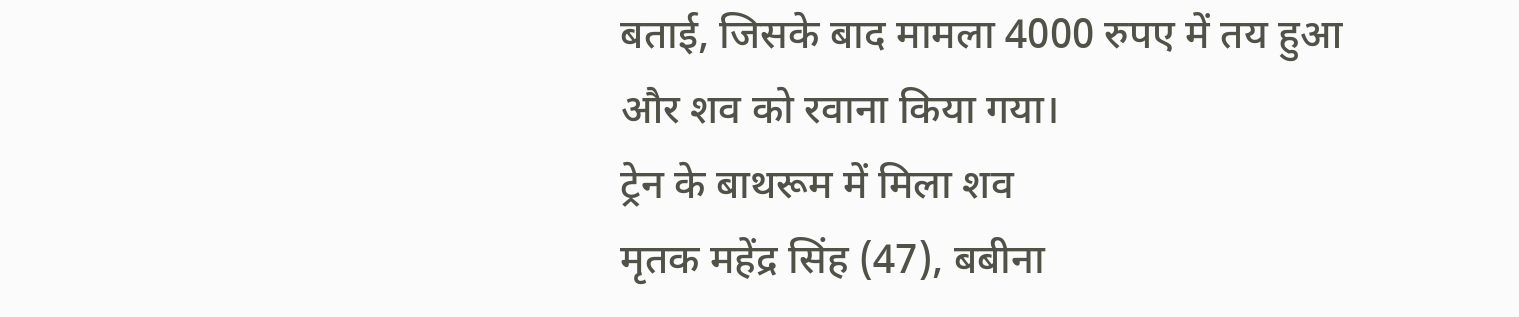बताई, जिसके बाद मामला 4000 रुपए में तय हुआ और शव को रवाना किया गया।
ट्रेन के बाथरूम में मिला शव
मृतक महेंद्र सिंह (47), बबीना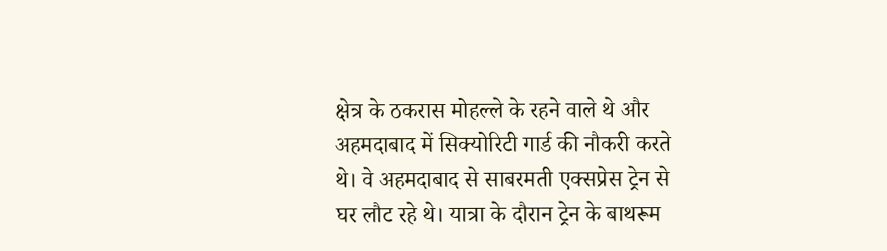क्षेत्र के ठकरास मोहल्ले के रहने वाले थे और अहमदाबाद में सिक्योरिटी गार्ड की नौकरी करते थे। वे अहमदाबाद से साबरमती एक्सप्रेस ट्रेन से घर लौट रहे थे। यात्रा के दौरान ट्रेन के बाथरूम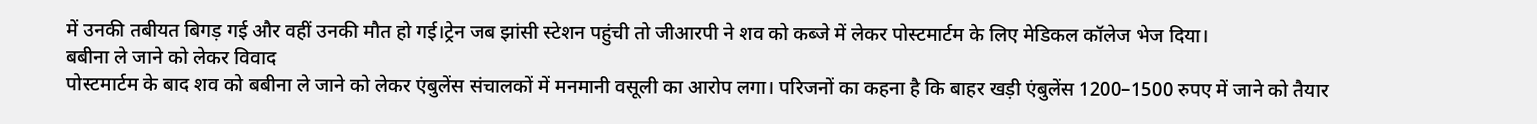में उनकी तबीयत बिगड़ गई और वहीं उनकी मौत हो गई।ट्रेन जब झांसी स्टेशन पहुंची तो जीआरपी ने शव को कब्जे में लेकर पोस्टमार्टम के लिए मेडिकल कॉलेज भेज दिया।
बबीना ले जाने को लेकर विवाद
पोस्टमार्टम के बाद शव को बबीना ले जाने को लेकर एंबुलेंस संचालकों में मनमानी वसूली का आरोप लगा। परिजनों का कहना है कि बाहर खड़ी एंबुलेंस 1200–1500 रुपए में जाने को तैयार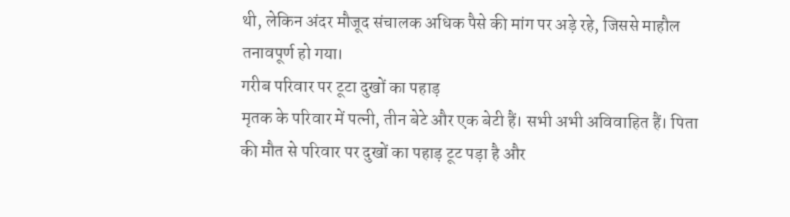थी, लेकिन अंदर मौजूद संचालक अधिक पैसे की मांग पर अड़े रहे, जिससे माहौल तनावपूर्ण हो गया।
गरीब परिवार पर टूटा दुखों का पहाड़
मृतक के परिवार में पत्नी, तीन बेटे और एक बेटी हैं। सभी अभी अविवाहित हैं। पिता की मौत से परिवार पर दुखों का पहाड़ टूट पड़ा है और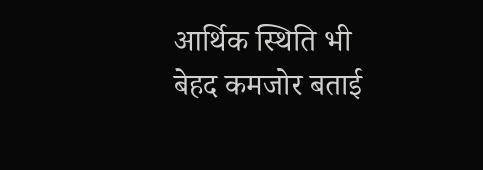आर्थिक स्थिति भी बेहद कमजोर बताई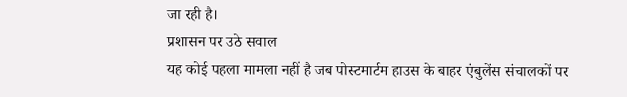जा रही है।
प्रशासन पर उठे सवाल
यह कोई पहला मामला नहीं है जब पोस्टमार्टम हाउस के बाहर एंबुलेंस संचालकों पर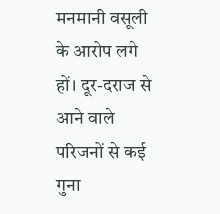मनमानी वसूली के आरोप लगे हों। दूर-दराज से आने वाले परिजनों से कई गुना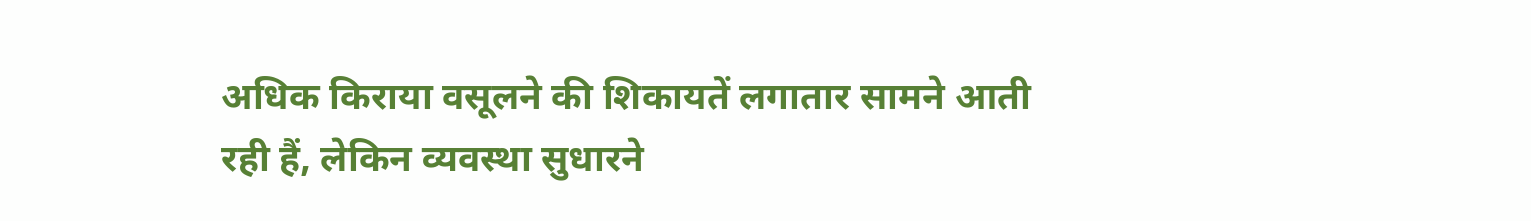अधिक किराया वसूलने की शिकायतें लगातार सामने आती रही हैं, लेकिन व्यवस्था सुधारने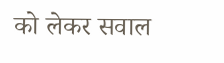को लेकर सवाल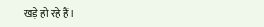खड़े हो रहे हैं।